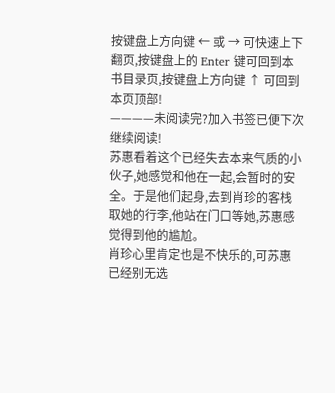按键盘上方向键 ← 或 → 可快速上下翻页,按键盘上的 Enter 键可回到本书目录页,按键盘上方向键 ↑ 可回到本页顶部!
————未阅读完?加入书签已便下次继续阅读!
苏惠看着这个已经失去本来气质的小伙子,她感觉和他在一起,会暂时的安全。于是他们起身,去到肖珍的客栈取她的行李,他站在门口等她,苏惠感觉得到他的尴尬。
肖珍心里肯定也是不快乐的,可苏惠已经别无选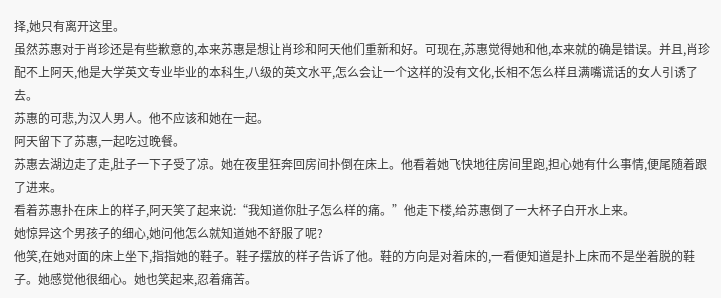择,她只有离开这里。
虽然苏惠对于肖珍还是有些歉意的,本来苏惠是想让肖珍和阿天他们重新和好。可现在,苏惠觉得她和他,本来就的确是错误。并且,肖珍配不上阿天,他是大学英文专业毕业的本科生,八级的英文水平,怎么会让一个这样的没有文化,长相不怎么样且满嘴谎话的女人引诱了去。
苏惠的可悲,为汉人男人。他不应该和她在一起。
阿天留下了苏惠,一起吃过晚餐。
苏惠去湖边走了走,肚子一下子受了凉。她在夜里狂奔回房间扑倒在床上。他看着她飞快地往房间里跑,担心她有什么事情,便尾随着跟了进来。
看着苏惠扑在床上的样子,阿天笑了起来说:“我知道你肚子怎么样的痛。”他走下楼,给苏惠倒了一大杯子白开水上来。
她惊异这个男孩子的细心,她问他怎么就知道她不舒服了呢?
他笑,在她对面的床上坐下,指指她的鞋子。鞋子摆放的样子告诉了他。鞋的方向是对着床的,一看便知道是扑上床而不是坐着脱的鞋子。她感觉他很细心。她也笑起来,忍着痛苦。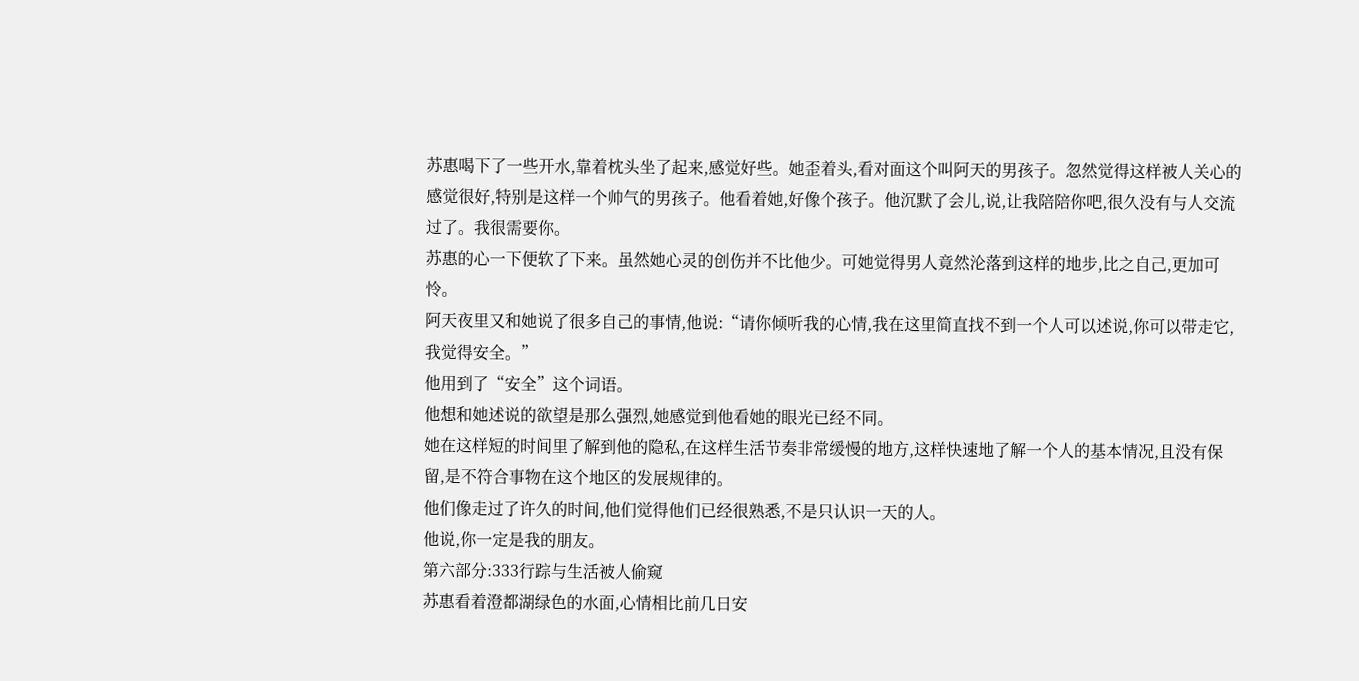苏惠喝下了一些开水,靠着枕头坐了起来,感觉好些。她歪着头,看对面这个叫阿天的男孩子。忽然觉得这样被人关心的感觉很好,特别是这样一个帅气的男孩子。他看着她,好像个孩子。他沉默了会儿,说,让我陪陪你吧,很久没有与人交流过了。我很需要你。
苏惠的心一下便软了下来。虽然她心灵的创伤并不比他少。可她觉得男人竟然沦落到这样的地步,比之自己,更加可怜。
阿天夜里又和她说了很多自己的事情,他说:“请你倾听我的心情,我在这里简直找不到一个人可以述说,你可以带走它,我觉得安全。”
他用到了“安全”这个词语。
他想和她述说的欲望是那么强烈,她感觉到他看她的眼光已经不同。
她在这样短的时间里了解到他的隐私,在这样生活节奏非常缓慢的地方,这样快速地了解一个人的基本情况,且没有保留,是不符合事物在这个地区的发展规律的。
他们像走过了许久的时间,他们觉得他们已经很熟悉,不是只认识一天的人。
他说,你一定是我的朋友。
第六部分:333行踪与生活被人偷窥
苏惠看着澄都湖绿色的水面,心情相比前几日安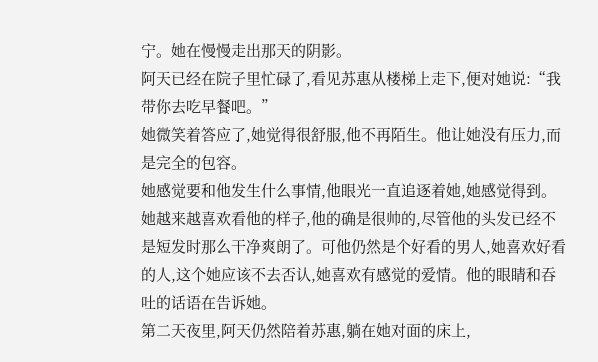宁。她在慢慢走出那天的阴影。
阿天已经在院子里忙碌了,看见苏惠从楼梯上走下,便对她说:“我带你去吃早餐吧。”
她微笑着答应了,她觉得很舒服,他不再陌生。他让她没有压力,而是完全的包容。
她感觉要和他发生什么事情,他眼光一直追逐着她,她感觉得到。
她越来越喜欢看他的样子,他的确是很帅的,尽管他的头发已经不是短发时那么干净爽朗了。可他仍然是个好看的男人,她喜欢好看的人,这个她应该不去否认,她喜欢有感觉的爱情。他的眼睛和吞吐的话语在告诉她。
第二天夜里,阿天仍然陪着苏惠,躺在她对面的床上,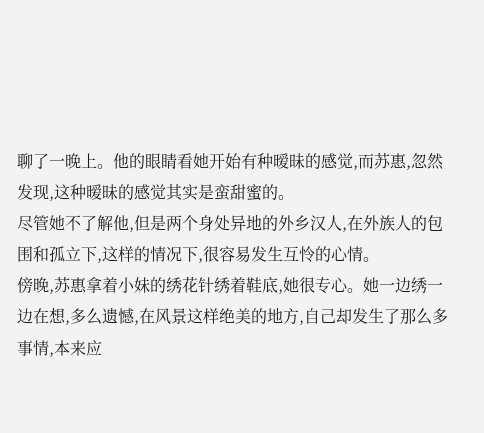聊了一晚上。他的眼睛看她开始有种暧昧的感觉,而苏惠,忽然发现,这种暧昧的感觉其实是蛮甜蜜的。
尽管她不了解他,但是两个身处异地的外乡汉人,在外族人的包围和孤立下,这样的情况下,很容易发生互怜的心情。
傍晚,苏惠拿着小妹的绣花针绣着鞋底,她很专心。她一边绣一边在想,多么遗憾,在风景这样绝美的地方,自己却发生了那么多事情,本来应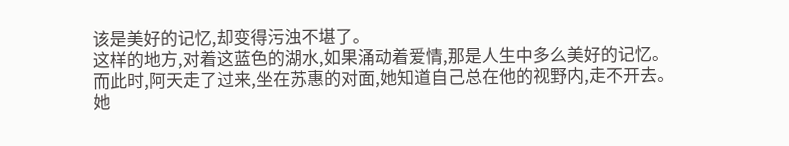该是美好的记忆,却变得污浊不堪了。
这样的地方,对着这蓝色的湖水,如果涌动着爱情,那是人生中多么美好的记忆。
而此时,阿天走了过来,坐在苏惠的对面,她知道自己总在他的视野内,走不开去。她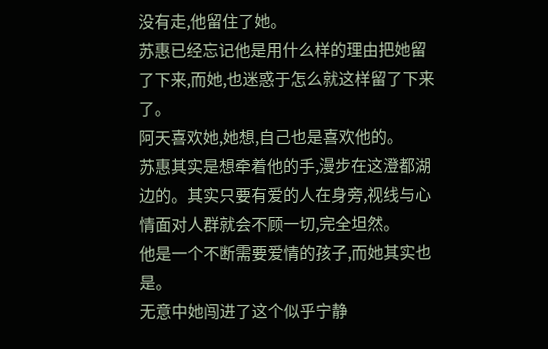没有走,他留住了她。
苏惠已经忘记他是用什么样的理由把她留了下来,而她,也迷惑于怎么就这样留了下来了。
阿天喜欢她,她想,自己也是喜欢他的。
苏惠其实是想牵着他的手,漫步在这澄都湖边的。其实只要有爱的人在身旁,视线与心情面对人群就会不顾一切,完全坦然。
他是一个不断需要爱情的孩子,而她其实也是。
无意中她闯进了这个似乎宁静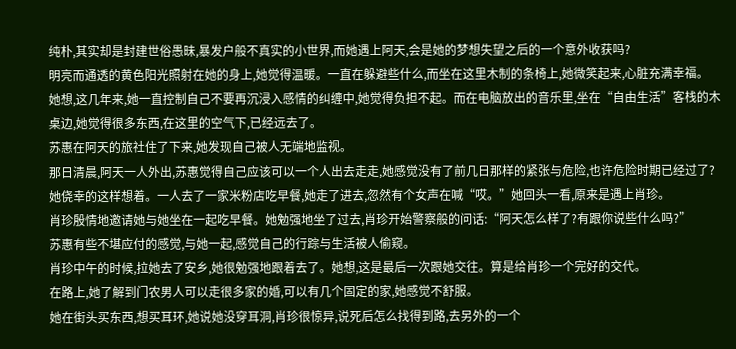纯朴,其实却是封建世俗愚昧,暴发户般不真实的小世界,而她遇上阿天,会是她的梦想失望之后的一个意外收获吗?
明亮而通透的黄色阳光照射在她的身上,她觉得温暖。一直在躲避些什么,而坐在这里木制的条椅上,她微笑起来,心脏充满幸福。
她想,这几年来,她一直控制自己不要再沉浸入感情的纠缠中,她觉得负担不起。而在电脑放出的音乐里,坐在“自由生活”客栈的木桌边,她觉得很多东西,在这里的空气下,已经远去了。
苏惠在阿天的旅社住了下来,她发现自己被人无端地监视。
那日清晨,阿天一人外出,苏惠觉得自己应该可以一个人出去走走,她感觉没有了前几日那样的紧张与危险,也许危险时期已经过了?她侥幸的这样想着。一人去了一家米粉店吃早餐,她走了进去,忽然有个女声在喊“哎。”她回头一看,原来是遇上肖珍。
肖珍殷情地邀请她与她坐在一起吃早餐。她勉强地坐了过去,肖珍开始警察般的问话:“阿天怎么样了?有跟你说些什么吗?”
苏惠有些不堪应付的感觉,与她一起,感觉自己的行踪与生活被人偷窥。
肖珍中午的时候,拉她去了安乡,她很勉强地跟着去了。她想,这是最后一次跟她交往。算是给肖珍一个完好的交代。
在路上,她了解到门农男人可以走很多家的婚,可以有几个固定的家,她感觉不舒服。
她在街头买东西,想买耳环,她说她没穿耳洞,肖珍很惊异,说死后怎么找得到路,去另外的一个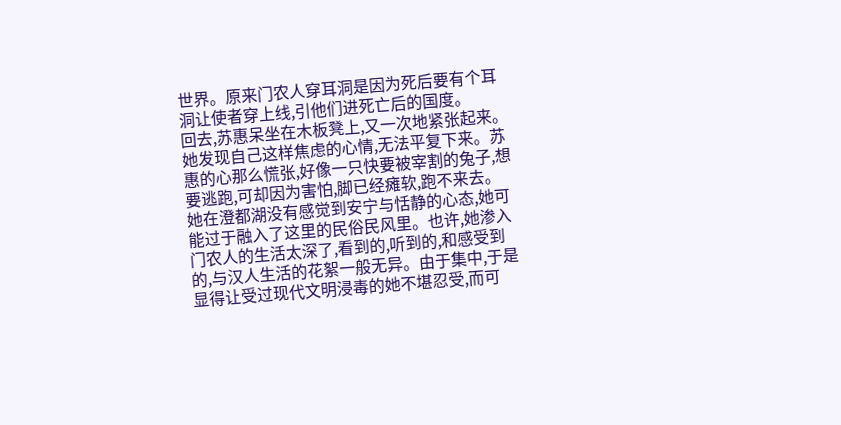世界。原来门农人穿耳洞是因为死后要有个耳洞让使者穿上线,引他们进死亡后的国度。
回去,苏惠呆坐在木板凳上,又一次地紧张起来。她发现自己这样焦虑的心情,无法平复下来。苏惠的心那么慌张,好像一只快要被宰割的兔子,想要逃跑,可却因为害怕,脚已经瘫软,跑不来去。
她在澄都湖没有感觉到安宁与恬静的心态,她可能过于融入了这里的民俗民风里。也许,她渗入门农人的生活太深了,看到的,听到的,和感受到的,与汉人生活的花絮一般无异。由于集中,于是显得让受过现代文明浸毒的她不堪忍受,而可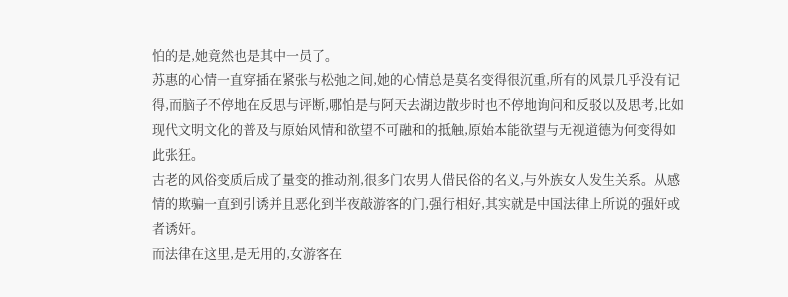怕的是,她竟然也是其中一员了。
苏惠的心情一直穿插在紧张与松弛之间,她的心情总是莫名变得很沉重,所有的风景几乎没有记得,而脑子不停地在反思与评断,哪怕是与阿天去湖边散步时也不停地询问和反驳以及思考,比如现代文明文化的普及与原始风情和欲望不可融和的抵触,原始本能欲望与无视道德为何变得如此张狂。
古老的风俗变质后成了量变的推动剂,很多门农男人借民俗的名义,与外族女人发生关系。从感情的欺骗一直到引诱并且恶化到半夜敲游客的门,强行相好,其实就是中国法律上所说的强奸或者诱奸。
而法律在这里,是无用的,女游客在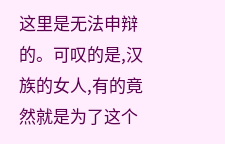这里是无法申辩的。可叹的是,汉族的女人,有的竟然就是为了这个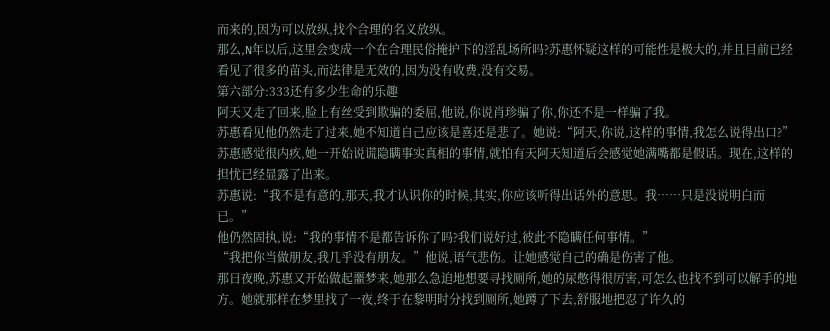而来的,因为可以放纵,找个合理的名义放纵。
那么,N年以后,这里会变成一个在合理民俗掩护下的淫乱场所吗?苏惠怀疑这样的可能性是极大的,并且目前已经看见了很多的苗头,而法律是无效的,因为没有收费,没有交易。
第六部分:333还有多少生命的乐趣
阿天又走了回来,脸上有丝受到欺骗的委屈,他说,你说肖珍骗了你,你还不是一样骗了我。
苏惠看见他仍然走了过来,她不知道自己应该是喜还是悲了。她说:“阿天,你说,这样的事情,我怎么说得出口?”
苏惠感觉很内疚,她一开始说谎隐瞒事实真相的事情,就怕有天阿天知道后会感觉她满嘴都是假话。现在,这样的担忧已经显露了出来。
苏惠说:“我不是有意的,那天,我才认识你的时候,其实,你应该听得出话外的意思。我……只是没说明白而已。”
他仍然固执,说:“我的事情不是都告诉你了吗?我们说好过,彼此不隐瞒任何事情。”
“我把你当做朋友,我几乎没有朋友。”他说,语气悲伤。让她感觉自己的确是伤害了他。
那日夜晚,苏惠又开始做起噩梦来,她那么急迫地想要寻找厕所,她的尿憋得很厉害,可怎么也找不到可以解手的地方。她就那样在梦里找了一夜,终于在黎明时分找到厕所,她蹲了下去,舒服地把忍了许久的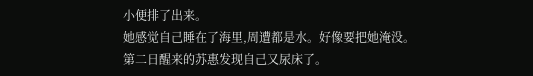小便排了出来。
她感觉自己睡在了海里,周遭都是水。好像要把她淹没。
第二日醒来的苏惠发现自己又尿床了。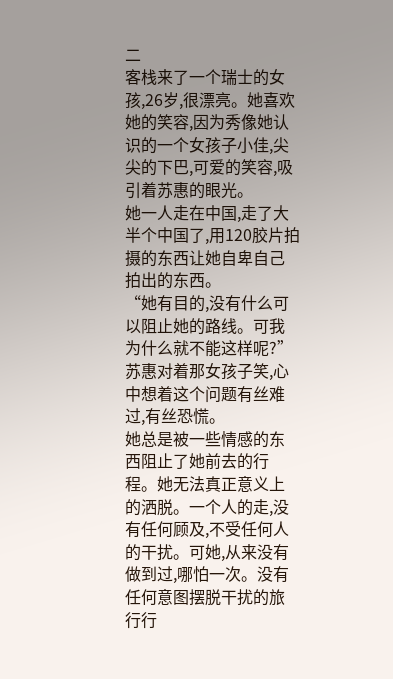二
客栈来了一个瑞士的女孩,26岁,很漂亮。她喜欢她的笑容,因为秀像她认识的一个女孩子小佳,尖尖的下巴,可爱的笑容,吸引着苏惠的眼光。
她一人走在中国,走了大半个中国了,用120胶片拍摄的东西让她自卑自己拍出的东西。
“她有目的,没有什么可以阻止她的路线。可我为什么就不能这样呢?”苏惠对着那女孩子笑,心中想着这个问题有丝难过,有丝恐慌。
她总是被一些情感的东西阻止了她前去的行程。她无法真正意义上的洒脱。一个人的走,没有任何顾及,不受任何人的干扰。可她,从来没有做到过,哪怕一次。没有任何意图摆脱干扰的旅行行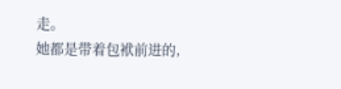走。
她都是带着包袱前进的,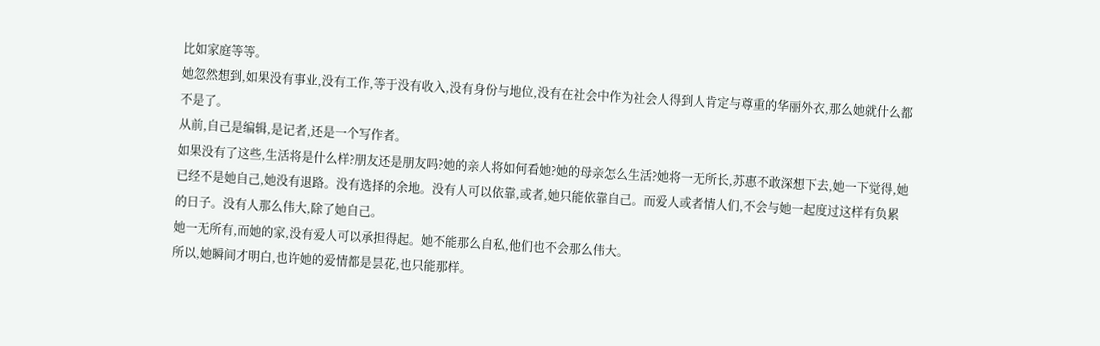比如家庭等等。
她忽然想到,如果没有事业,没有工作,等于没有收入,没有身份与地位,没有在社会中作为社会人得到人肯定与尊重的华丽外衣,那么她就什么都不是了。
从前,自己是编辑,是记者,还是一个写作者。
如果没有了这些,生活将是什么样?朋友还是朋友吗?她的亲人将如何看她?她的母亲怎么生活?她将一无所长,苏惠不敢深想下去,她一下觉得,她已经不是她自己,她没有退路。没有选择的余地。没有人可以依靠,或者,她只能依靠自己。而爱人或者情人们,不会与她一起度过这样有负累的日子。没有人那么伟大,除了她自己。
她一无所有,而她的家,没有爱人可以承担得起。她不能那么自私,他们也不会那么伟大。
所以,她瞬间才明白,也许她的爱情都是昙花,也只能那样。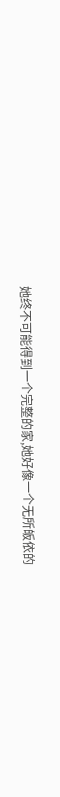她终不可能得到一个完整的家,她好像一个无所皈依的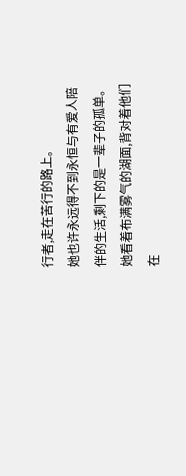行者,走在苦行的路上。
她也许永远得不到永恒与有爱人陪伴的生活,剩下的是一辈子的孤单。
她看着布满雾气的湖面,背对着他们在